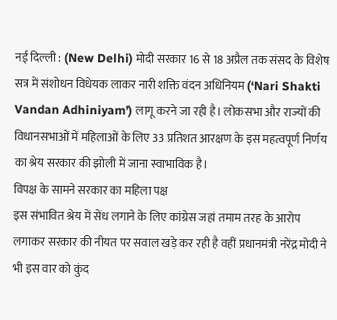नई दिल्ली : (New Delhi) मोदी सरकार 16 से 18 अप्रैल तक संसद के विशेष सत्र में संशोधन विधेयक लाकर नारी शक्ति वंदन अधिनियम (‘Nari Shakti Vandan Adhiniyam’) लागू करने जा रही है। लोकसभा और राज्यों की विधानसभाओं में महिलाओं के लिए 33 प्रतिशत आरक्षण के इस महत्वपूर्ण निर्णय का श्रेय सरकार की झोली में जाना स्वाभाविक है।
विपक्ष के सामने सरकार का महिला पक्ष
इस संभावित श्रेय में सेंध लगाने के लिए कांग्रेस जहां तमाम तरह के आरोप लगाकर सरकार की नीयत पर सवाल खड़े कर रही है वहीं प्रधानमंत्री नरेंद्र मोदी ने भी इस वार को कुंद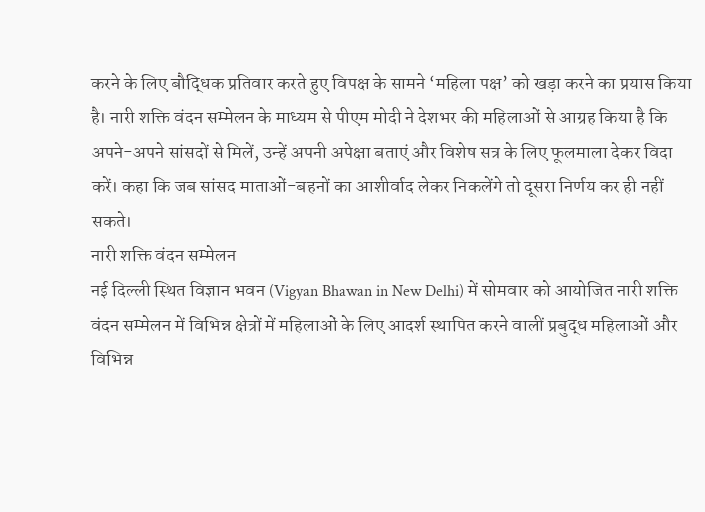करने के लिए बौद्धिक प्रतिवार करते हुए विपक्ष के सामने ‘महिला पक्ष’ को खड़ा करने का प्रयास किया है। नारी शक्ति वंदन सम्मेलन के माध्यम से पीएम मोदी ने देशभर की महिलाओं से आग्रह किया है कि अपने-अपने सांसदों से मिलें, उन्हें अपनी अपेक्षा बताएं और विशेष सत्र के लिए फूलमाला देकर विदा करें। कहा कि जब सांसद माताओं-बहनों का आशीर्वाद लेकर निकलेंगे तो दूसरा निर्णय कर ही नहीं सकते।
नारी शक्ति वंदन सम्मेलन
नई दिल्ली स्थित विज्ञान भवन (Vigyan Bhawan in New Delhi) में सोमवार को आयोजित नारी शक्ति वंदन सम्मेलन में विभिन्न क्षेत्रों में महिलाओं के लिए आदर्श स्थापित करने वालीं प्रबुद्ध महिलाओं और विभिन्न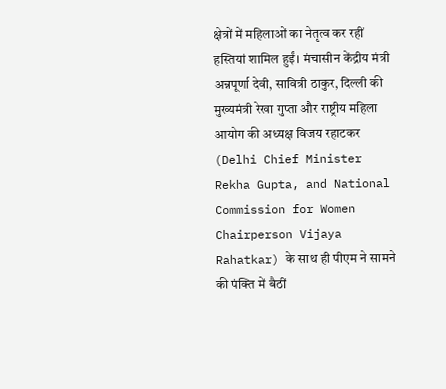क्षेत्रों में महिलाओं का नेतृत्व कर रहीं हस्तियां शामिल हुईं। मंचासीन केंद्रीय मंत्री अन्नपूर्णा देवी, सावित्री ठाकुर, दिल्ली की मुख्यमंत्री रेखा गुप्ता और राष्ट्रीय महिला आयोग की अध्यक्ष विजय रहाटकर (Delhi Chief Minister Rekha Gupta, and National Commission for Women Chairperson Vijaya Rahatkar) के साथ ही पीएम ने सामने की पंक्ति में बैठीं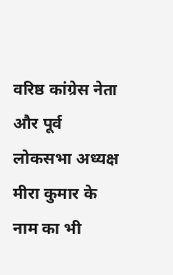वरिष्ठ कांग्रेस नेता और पूर्व लोकसभा अध्यक्ष मीरा कुमार के नाम का भी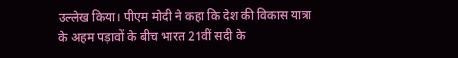उल्लेख किया। पीएम मोदी ने कहा कि देश की विकास यात्रा के अहम पड़ावों के बीच भारत 21वीं सदी के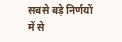सबसे बड़े निर्णयों में से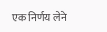एक निर्णय लेने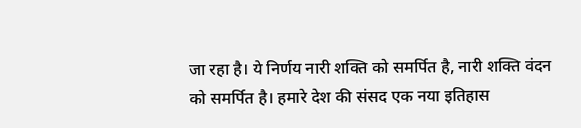जा रहा है। ये निर्णय नारी शक्ति को समर्पित है, नारी शक्ति वंदन को समर्पित है। हमारे देश की संसद एक नया इतिहास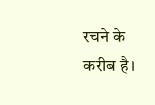रचने के करीब है।